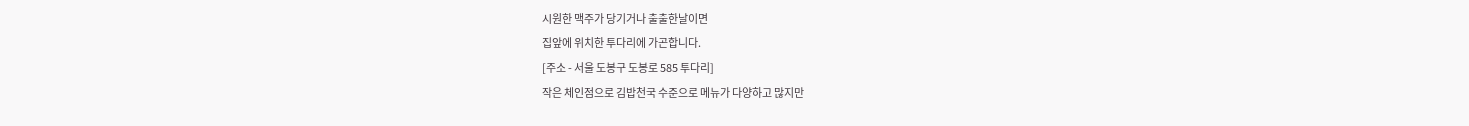시원한 맥주가 당기거나 출출한날이면
집앞에 위치한 투다리에 가곤합니다.
[주소 - 서울 도봉구 도봉로 585 투다리]
작은 체인점으로 김밥천국 수준으로 메뉴가 다양하고 많지만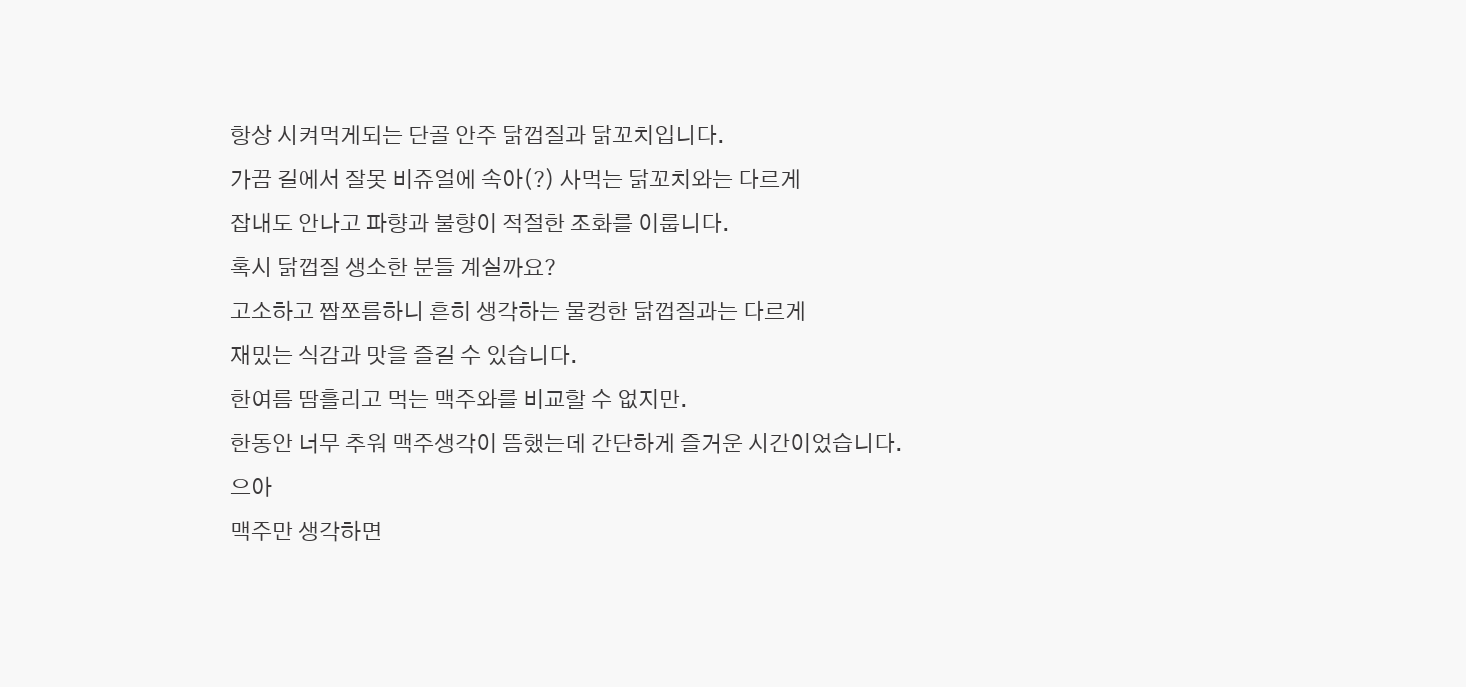항상 시켜먹게되는 단골 안주 닭껍질과 닭꼬치입니다.
가끔 길에서 잘못 비쥬얼에 속아(?) 사먹는 닭꼬치와는 다르게
잡내도 안나고 파향과 불향이 적절한 조화를 이룹니다.
혹시 닭껍질 생소한 분들 계실까요?
고소하고 짭쪼름하니 흔히 생각하는 물컹한 닭껍질과는 다르게
재밌는 식감과 맛을 즐길 수 있습니다.
한여름 땀흘리고 먹는 맥주와를 비교할 수 없지만.
한동안 너무 추워 맥주생각이 뜸했는데 간단하게 즐거운 시간이었습니다.
으아
맥주만 생각하면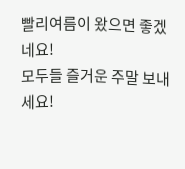빨리여름이 왔으면 좋겠네요!
모두들 즐거운 주말 보내세요!